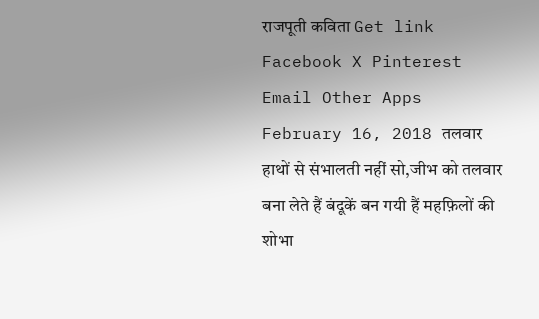राजपूती कविता Get link Facebook X Pinterest Email Other Apps February 16, 2018 तलवार हाथों से संभालती नहीं सो,जीभ को तलवार बना लेते हैं बंदूकें बन गयी हैं महफ़िलों की शोभा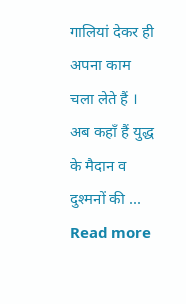गालियां देकर ही अपना काम चला लेते हैं । अब कहाँ हैं युद्ध के मैदान व दुश्मनों की ... Read more